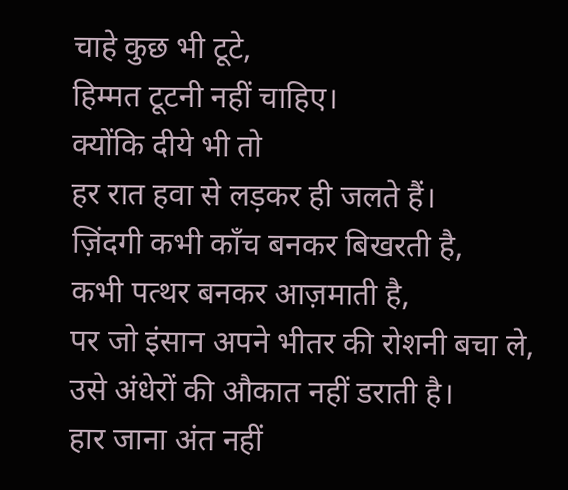चाहे कुछ भी टूटे,
हिम्मत टूटनी नहीं चाहिए।
क्योंकि दीये भी तो
हर रात हवा से लड़कर ही जलते हैं।
ज़िंदगी कभी काँच बनकर बिखरती है,
कभी पत्थर बनकर आज़माती है,
पर जो इंसान अपने भीतर की रोशनी बचा ले,
उसे अंधेरों की औकात नहीं डराती है।
हार जाना अंत नहीं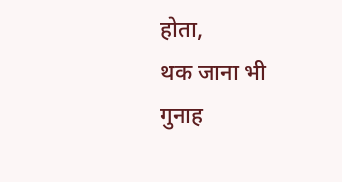होता,
थक जाना भी गुनाह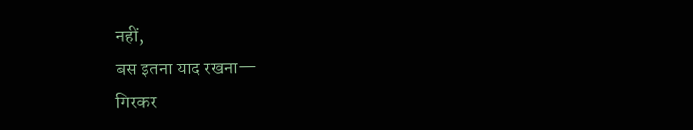नहीं,
बस इतना याद रखना—
गिरकर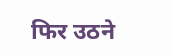फिर उठने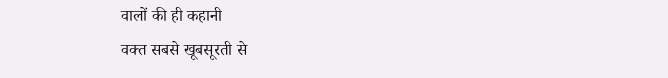वालों की ही कहानी
वक्त सबसे खूबसूरती से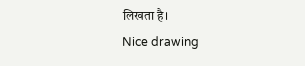लिखता है।
Nice drawing